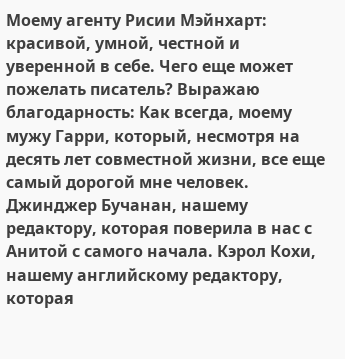Моему агенту Рисии Мэйнхарт: красивой, умной, честной и уверенной в себе. Чего еще может пожелать писатель? Выражаю благодарность: Как всегда, моему мужу Гарри, который, несмотря на десять лет совместной жизни, все еще самый дорогой мне человек. Джинджер Бучанан, нашему редактору, которая поверила в нас с Анитой с самого начала. Кэрол Кохи, нашему английскому редактору, которая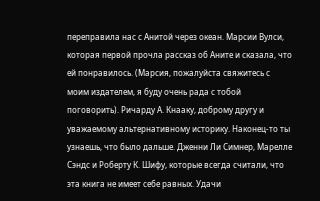переправила нас с Анитой через океан. Марсии Вулси, которая первой прочла рассказ об Аните и сказала, что ей понравилось. (Марсия, пожалуйста свяжитесь с моим издателем, я буду очень рада с тобой поговорить). Ричарду А. Кнааку, доброму другу и уважаемому альтернативному историку. Наконец-то ты узнаешь, что было дальше. Дженни Ли Симнер, Марелле Сэндс и Роберту К. Шифу, которые всегда считали, что эта книга не имеет себе равных. Удачи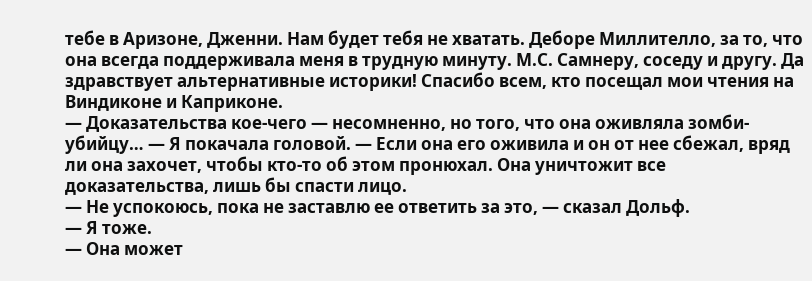тебе в Аризоне, Дженни. Нам будет тебя не хватать. Деборе Миллителло, за то, что она всегда поддерживала меня в трудную минуту. М.С. Самнеру, соседу и другу. Да здравствует альтернативные историки! Спасибо всем, кто посещал мои чтения на Виндиконе и Каприконе.
— Доказательства кое-чего — несомненно, но того, что она оживляла зомби-убийцу… — Я покачала головой. — Если она его оживила и он от нее сбежал, вряд ли она захочет, чтобы кто-то об этом пронюхал. Она уничтожит все доказательства, лишь бы спасти лицо.
— Не успокоюсь, пока не заставлю ее ответить за это, — сказал Дольф.
— Я тоже.
— Она может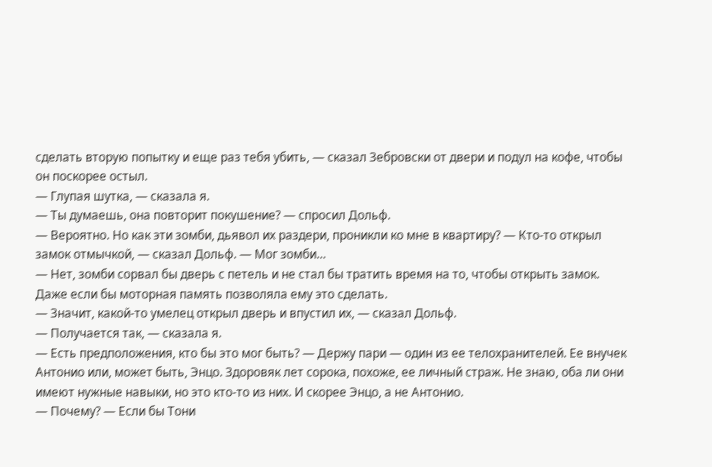сделать вторую попытку и еще раз тебя убить, — сказал Зебровски от двери и подул на кофе, чтобы он поскорее остыл.
— Глупая шутка, — сказала я.
— Ты думаешь, она повторит покушение? — спросил Дольф.
— Вероятно. Но как эти зомби, дьявол их раздери, проникли ко мне в квартиру? — Кто-то открыл замок отмычкой, — сказал Дольф. — Мог зомби…
— Нет, зомби сорвал бы дверь с петель и не стал бы тратить время на то, чтобы открыть замок. Даже если бы моторная память позволяла ему это сделать.
— Значит, какой-то умелец открыл дверь и впустил их, — сказал Дольф.
— Получается так, — сказала я.
— Есть предположения, кто бы это мог быть? — Держу пари — один из ее телохранителей. Ее внучек Антонио или, может быть, Энцо. Здоровяк лет сорока, похоже, ее личный страж. Не знаю, оба ли они имеют нужные навыки, но это кто-то из них. И скорее Энцо, а не Антонио.
— Почему? — Если бы Тони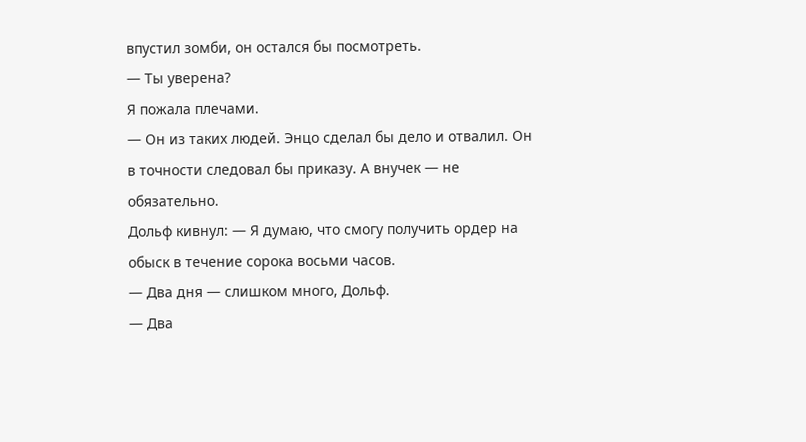впустил зомби, он остался бы посмотреть.
— Ты уверена?
Я пожала плечами.
— Он из таких людей. Энцо сделал бы дело и отвалил. Он в точности следовал бы приказу. А внучек — не обязательно.
Дольф кивнул: — Я думаю, что смогу получить ордер на обыск в течение сорока восьми часов.
— Два дня — слишком много, Дольф.
— Два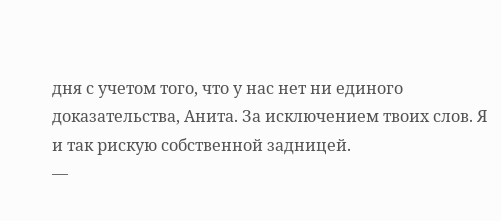дня с учетом того, что у нас нет ни единого доказательства, Анита. За исключением твоих слов. Я и так рискую собственной задницей.
—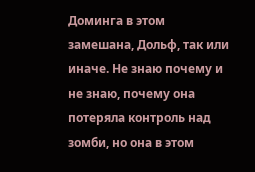Доминга в этом замешана, Дольф, так или иначе. Не знаю почему и не знаю, почему она потеряла контроль над зомби, но она в этом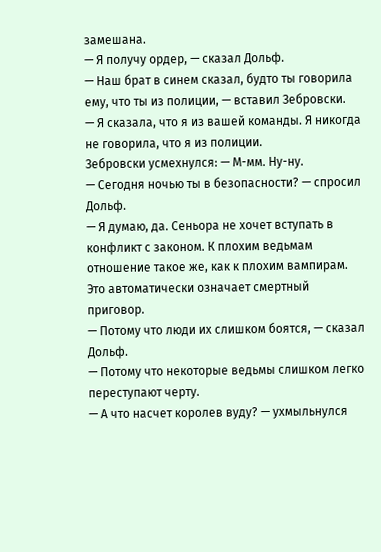замешана.
— Я получу ордер, — сказал Дольф.
— Наш брат в синем сказал, будто ты говорила ему, что ты из полиции, — вставил Зебровски.
— Я сказала, что я из вашей команды. Я никогда не говорила, что я из полиции.
Зебровски усмехнулся: — М-мм. Ну-ну.
— Сегодня ночью ты в безопасности? — спросил Дольф.
— Я думаю, да. Сеньора не хочет вступать в конфликт с законом. К плохим ведьмам отношение такое же, как к плохим вампирам. Это автоматически означает смертный приговор.
— Потому что люди их слишком боятся, — сказал Дольф.
— Потому что некоторые ведьмы слишком легко переступают черту.
— А что насчет королев вуду? — ухмыльнулся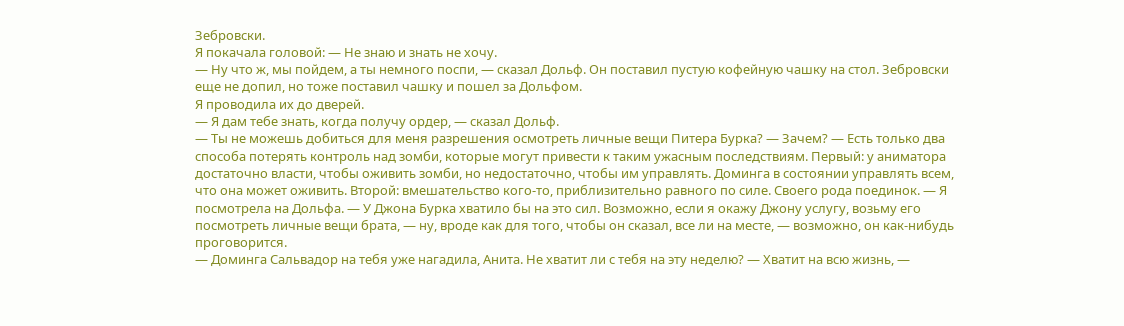Зебровски.
Я покачала головой: — Не знаю и знать не хочу.
— Ну что ж, мы пойдем, а ты немного поспи, — сказал Дольф. Он поставил пустую кофейную чашку на стол. Зебровски еще не допил, но тоже поставил чашку и пошел за Дольфом.
Я проводила их до дверей.
— Я дам тебе знать, когда получу ордер, — сказал Дольф.
— Ты не можешь добиться для меня разрешения осмотреть личные вещи Питера Бурка? — Зачем? — Есть только два способа потерять контроль над зомби, которые могут привести к таким ужасным последствиям. Первый: у аниматора достаточно власти, чтобы оживить зомби, но недостаточно, чтобы им управлять. Доминга в состоянии управлять всем, что она может оживить. Второй: вмешательство кого-то, приблизительно равного по силе. Своего рода поединок. — Я посмотрела на Дольфа. — У Джона Бурка хватило бы на это сил. Возможно, если я окажу Джону услугу, возьму его посмотреть личные вещи брата, — ну, вроде как для того, чтобы он сказал, все ли на месте, — возможно, он как-нибудь проговорится.
— Доминга Сальвадор на тебя уже нагадила, Анита. Не хватит ли с тебя на эту неделю? — Хватит на всю жизнь, —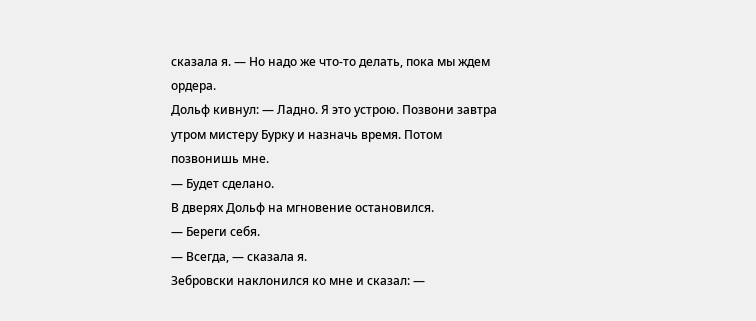сказала я. — Но надо же что-то делать, пока мы ждем ордера.
Дольф кивнул: — Ладно. Я это устрою. Позвони завтра утром мистеру Бурку и назначь время. Потом позвонишь мне.
— Будет сделано.
В дверях Дольф на мгновение остановился.
— Береги себя.
— Всегда, — сказала я.
Зебровски наклонился ко мне и сказал: —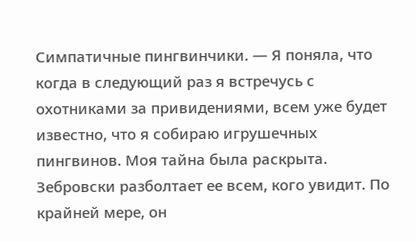Симпатичные пингвинчики. — Я поняла, что когда в следующий раз я встречусь с охотниками за привидениями, всем уже будет известно, что я собираю игрушечных пингвинов. Моя тайна была раскрыта. Зебровски разболтает ее всем, кого увидит. По крайней мере, он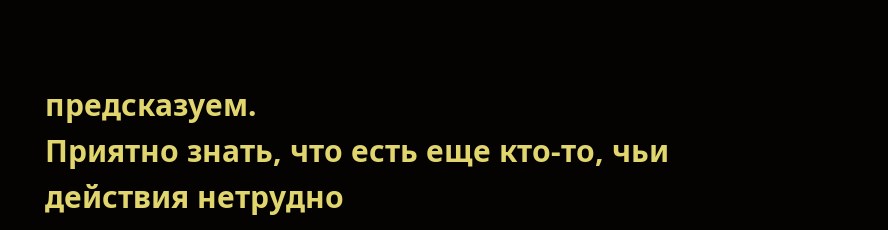предсказуем.
Приятно знать, что есть еще кто-то, чьи действия нетрудно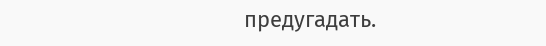предугадать.